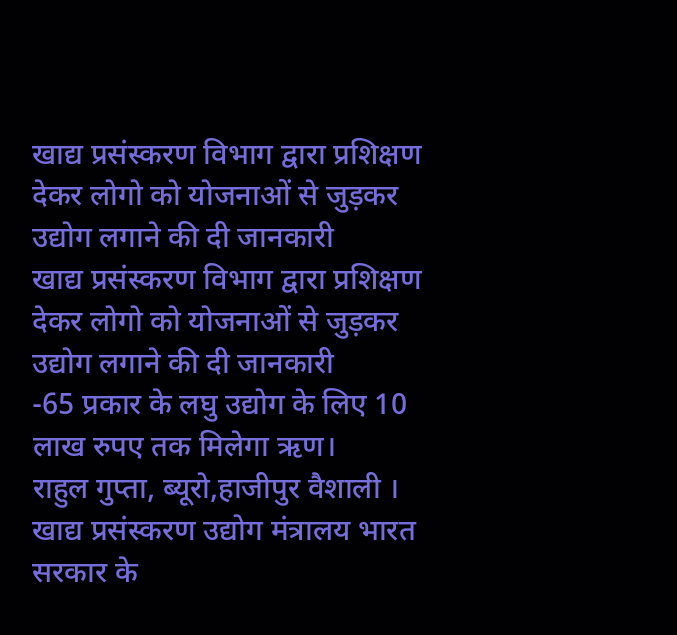खाद्य प्रसंस्करण विभाग द्वारा प्रशिक्षण देकर लोगो को योजनाओं से जुड़कर उद्योग लगाने की दी जानकारी
खाद्य प्रसंस्करण विभाग द्वारा प्रशिक्षण देकर लोगो को योजनाओं से जुड़कर उद्योग लगाने की दी जानकारी
-65 प्रकार के लघु उद्योग के लिए 10 लाख रुपए तक मिलेगा ऋण।
राहुल गुप्ता, ब्यूरो,हाजीपुर वैशाली ।
खाद्य प्रसंस्करण उद्योग मंत्रालय भारत सरकार के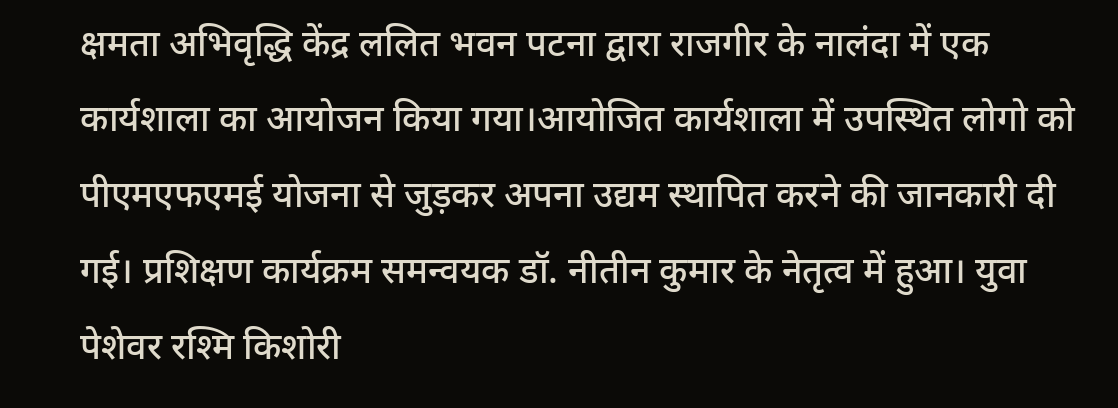क्षमता अभिवृद्धि केंद्र ललित भवन पटना द्वारा राजगीर के नालंदा में एक कार्यशाला का आयोजन किया गया।आयोजित कार्यशाला में उपस्थित लोगो को पीएमएफएमई योजना से जुड़कर अपना उद्यम स्थापित करने की जानकारी दी गई। प्रशिक्षण कार्यक्रम समन्वयक डॉ. नीतीन कुमार के नेतृत्व में हुआ। युवा पेशेवर रश्मि किशोरी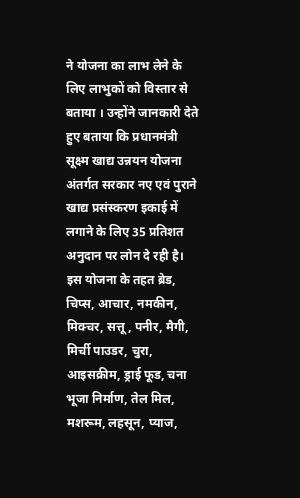ने योजना का लाभ लेने के लिए लाभुकों को विस्तार से बताया । उन्होंने जानकारी देते हुए बताया कि प्रधानमंत्री सूक्ष्म खाद्य उन्नयन योजना अंतर्गत सरकार नए एवं पुराने खाद्य प्रसंस्करण इकाई में लगाने के लिए 35 प्रतिशत अनुदान पर लोन दे रही है। इस योजना के तहत ब्रेड, चिप्स, आचार, नमकीन, मिक्चर, सत्तू, पनीर, मैगी, मिर्ची पाउडर, चुरा, आइसक्रीम, ड्राई फूड, चना भूजा निर्माण, तेल मिल, मशरूम, लहसून, प्याज,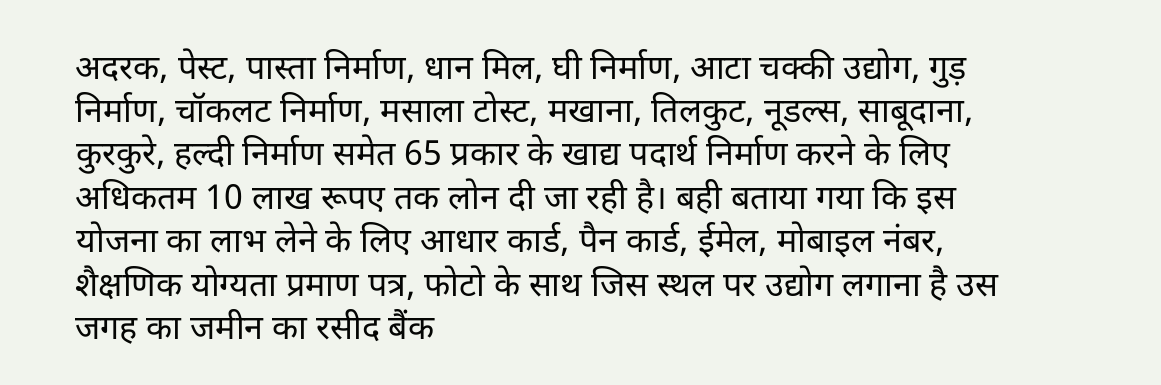अदरक, पेस्ट, पास्ता निर्माण, धान मिल, घी निर्माण, आटा चक्की उद्योग, गुड़ निर्माण, चॉकलट निर्माण, मसाला टोस्ट, मखाना, तिलकुट, नूडल्स, साबूदाना, कुरकुरे, हल्दी निर्माण समेत 65 प्रकार के खाद्य पदार्थ निर्माण करने के लिए अधिकतम 10 लाख रूपए तक लोन दी जा रही है। बही बताया गया कि इस योजना का लाभ लेने के लिए आधार कार्ड, पैन कार्ड, ईमेल, मोबाइल नंबर, शैक्षणिक योग्यता प्रमाण पत्र, फोटो के साथ जिस स्थल पर उद्योग लगाना है उस जगह का जमीन का रसीद बैंक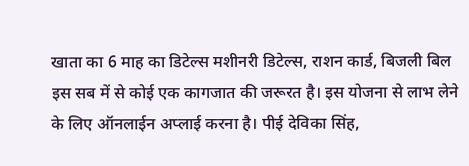खाता का 6 माह का डिटेल्स मशीनरी डिटेल्स, राशन कार्ड, बिजली बिल इस सब में से कोई एक कागजात की जरूरत है। इस योजना से लाभ लेने के लिए ऑनलाईन अप्लाई करना है। पीई देविका सिंह,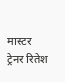मास्टर ट्रेनर रितेश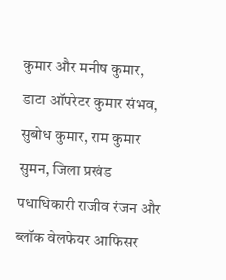कुमार और मनीष कुमार, डाटा ऑपरेटर कुमार संभव, सुबोध कुमार, राम कुमार सुमन, जिला प्रखंड पधाधिकारी राजीव रंजन और ब्लॉक वेलफेयर आफिसर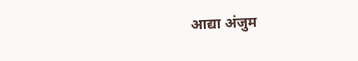आद्या अंजुम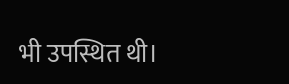भी उपस्थित थी।